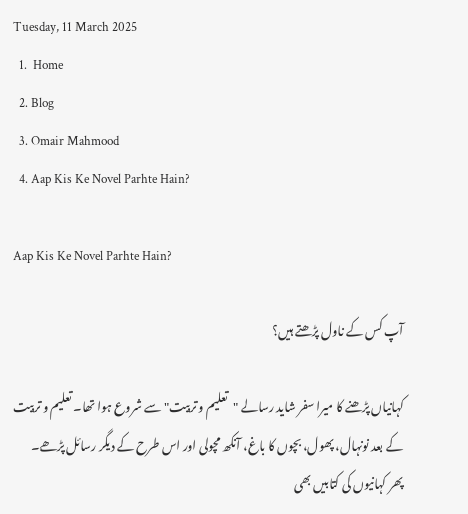Tuesday, 11 March 2025
  1.  Home
  2. Blog
  3. Omair Mahmood
  4. Aap Kis Ke Novel Parhte Hain?

Aap Kis Ke Novel Parhte Hain?

آپ کس کے ناول پڑھتے ہیں؟

کہانیاں پڑھنے کا میرا سفر شاید رسالے "تعلیم و تربیت" سے شروع ہوا تھا۔ تعلیم و تربیت کے بعد نونہال، پھول، بچوں کا باغ، آنکھ مچولی اور اس طرح کے دیگر رسائل پڑھے۔ پھر کہانیوں کی کتابیں بھی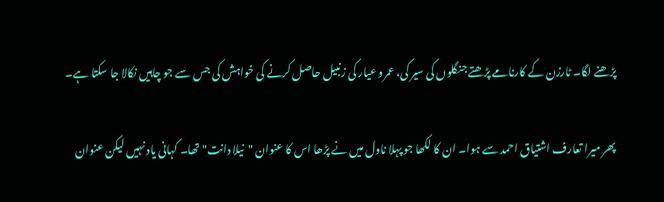پڑھنے لگا۔ ٹارزن کے کارنامے پڑھتے جنگلوں کی سیر کی، عمرو عیار کی زنبیل حاصل کرنے کی خواہش کی جس سے جو چاہیں نکالا جا سکتا ہے۔

پھر میرا تعارف اشتیاق احمد سے ہوا۔ ان کا لکھا جو پہلا ناول میں نے پڑھا اس کا عنوان "نیلا دانت" تھا۔ کہانی یاد نہیں لیکن عنوان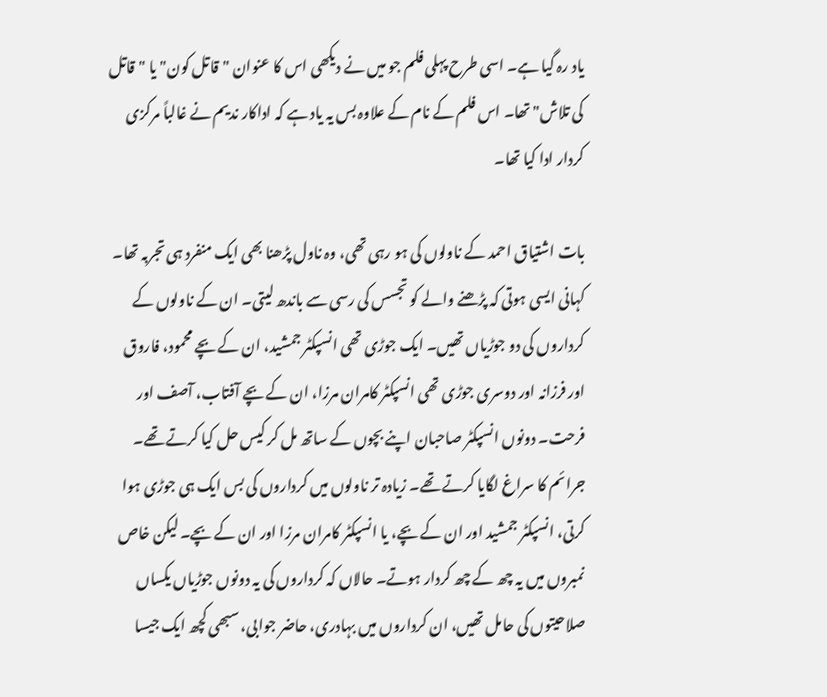یاد رہ گیا ہے۔ اسی طرح پہلی فلم جو میں نے دیکھی اس کا عنوان "قاتل کون" یا "قاتل کی تلاش" تھا۔ اس فلم کے نام کے علاوہ بس یہ یاد ہے کہ اداکار ندیم نے غالباً مرکزی کردار ادا کیا تھا۔

بات اشتیاق احمد کے ناولوں کی ہو رہی تھی، وہ ناول پڑھنا بھی ایک منفرد ہی تجربہ تھا۔ کہانی ایسی ہوتی کہ پڑھنے والے کو تجسس کی رسی سے باندھ لیتی۔ ان کے ناولوں کے کرداروں کی دو جوڑیاں تھیں۔ ایک جوڑی تھی انسپکٹر جمشید، ان کے بچے محمود، فاروق اور فرزانہ اور دوسری جوڑی تھی انسپکٹر کامران مرزا، ان کے بچے آفتاب، آصف اور فرحت۔ دونوں انسپکٹر صاحبان اپنے بچوں کے ساتھ مل کر کیس حل کیا کرتے تھے۔ جرائم کا سراغ لگایا کرتے تھے۔ زیادہ تر ناولوں میں کرداروں کی بس ایک ہی جوڑی ہوا کرتی، انسپکٹر جمشید اور ان کے بچے، یا انسپکٹر کامران مرزا اور ان کے بچے۔ لیکن خاص نمبروں میں یہ چھ کے چھ کردار ہوتے۔ حالاں کہ کرداروں کی یہ دونوں جوڑیاں یکساں صلاحیتوں کی حامل تھیں، ان کرداروں میں بہادری، حاضر جوابی، سبھی کچھ ایک جیسا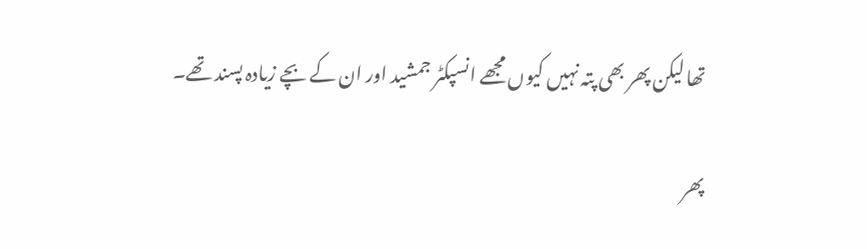تھا لیکن پھر بھی پتہ نہیں کیوں مجھے انسپکٹر جمشید اور ان کے بچے زیادہ پسند تھے۔

پھر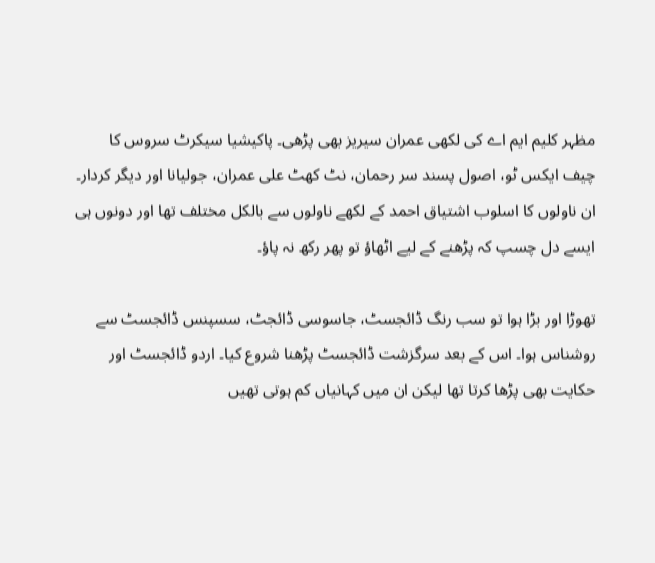مظہر کلیم ایم اے کی لکھی عمران سیریز بھی پڑھی۔ پاکیشیا سیکرٹ سروس کا چیف ایکس ٹو، اصول پسند سر رحمان، نٹ کھٹ علی عمران، جولیانا اور دیگر کردار۔ ان ناولوں کا اسلوب اشتیاق احمد کے لکھے ناولوں سے بالکل مختلف تھا اور دونوں ہی ایسے دل چسپ کہ پڑھنے کے لیے اٹھاؤ تو پھر رکھ نہ پاؤ۔

تھوڑا اور بڑا ہوا تو سب رنگ ڈائجسٹ، جاسوسی ڈائجٹ، سسپنس ڈائجسٹ سے روشناس ہوا۔ اس کے بعد سرگزشت ڈائجسٹ پڑھنا شروع کیا۔ اردو ڈائجسٹ اور حکایت بھی پڑھا کرتا تھا لیکن ان میں کہانیاں کم ہوتی تھیں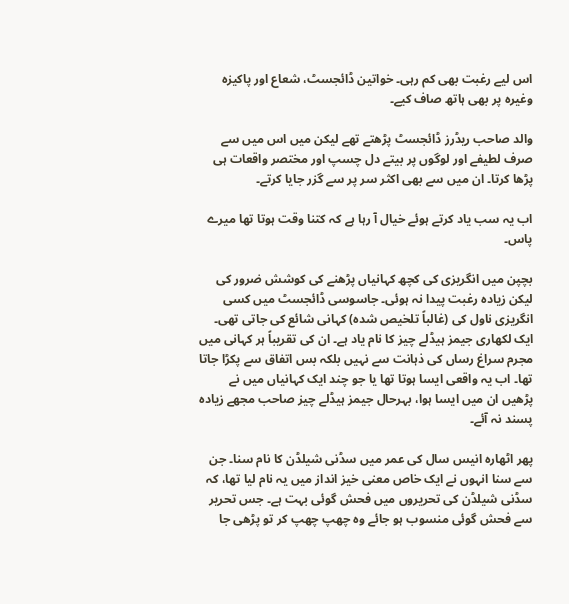اس لیے رغبت بھی کم رہی۔ خواتین ڈائجسٹ، شعاع اور پاکیزہ وغیرہ پر بھی ہاتھ صاف کیے۔

والد صاحب ریڈرز ڈائجسٹ پڑھتے تھے لیکن میں اس میں سے صرف لطیفے اور لوگوں پر بیتے دل چسپ اور مختصر واقعات ہی پڑھا کرتا۔ ان میں سے بھی اکثر سر پر سے گزر جایا کرتے۔

اب یہ سب یاد کرتے ہوئے خیال آ رہا ہے کہ کتنا وقت ہوتا تھا میرے پاس۔

بچپن میں انگریزی کی کچھ کہانیاں پڑھنے کی کوشش ضرور کی لیکن زیادہ رغبت پیدا نہ ہوئی۔ جاسوسی ڈائجسٹ میں کسی انگریزی ناول کی (غالباً تلخیص شدہ) کہانی شائع کی جاتی تھی۔ ایک لکھاری جیمز ہیڈلے چیز کا نام یاد ہے۔ ان کی تقریباً ہر کہانی میں مجرم سراغ رساں کی ذہانت سے نہیں بلکہ بس اتفاق سے پکڑا جاتا تھا۔ اب یہ واقعی ایسا ہوتا تھا یا جو چند ایک کہانیاں میں نے پڑھیں ان میں ایسا ہوا، بہرحال جیمز ہیڈلے چیز صاحب مجھے زیادہ پسند نہ آئے۔

پھر اٹھارہ انیس سال کی عمر میں سڈنی شیلڈن کا نام سنا۔ جن سے سنا انہوں نے ایک خاص معنی خیز انداز میں یہ نام لیا تھا، کہ سڈنی شیلڈن کی تحریروں میں فحش گوئی بہت ہے۔ جس تحریر سے فحش گوئی منسوب ہو جائے وہ چھپ چھپ کر تو پڑھی جا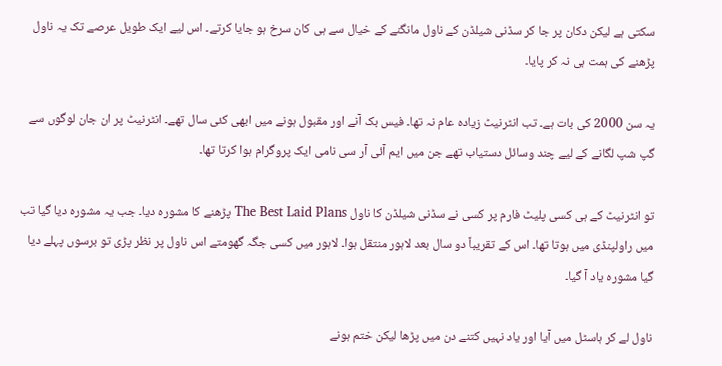سکتی ہے لیکن دکان پر جا کر سڈنی شیلڈن کے ناول مانگنے کے خیال سے ہی کان سرخ ہو جایا کرتے۔ اس لیے ایک طویل عرصے تک یہ ناول پڑھنے کی ہمت ہی نہ کر پایا۔

یہ سن 2000 کی بات ہے۔ تب انٹرنیٹ زیادہ عام نہ تھا۔ فیس بک آنے اور مقبول ہونے میں ابھی کئی سال تھے۔ انٹرنیٹ پر ان جان لوگوں سے گپ شپ لگانے کے لیے چند وسائل دستیاب تھے جن میں ایم آئی آر سی نامی ایک پروگرام ہوا کرتا تھا۔

تو انٹرنیٹ کے ہی کسی پلیٹ فارم پر کسی نے سڈنی شیلڈن کا ناول The Best Laid Plans پڑھنے کا مشورہ دیا۔ جب یہ مشورہ دیا گیا تب میں راولپنڈی میں ہوتا تھا۔ اس کے تقریباً دو سال بعد لاہور منتقل ہوا۔ لاہور میں کسی جگہ گھومتے اس ناول پر نظر پڑی تو برسوں پہلے دیا گیا مشورہ یاد آ گیا۔

ناول لے کر ہاسٹل میں آیا اور یاد نہیں کتنے دن میں پڑھا لیکن ختم ہونے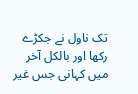تک ناول نے جکڑے رکھا اور بالکل آخر میں کہانی جس غیر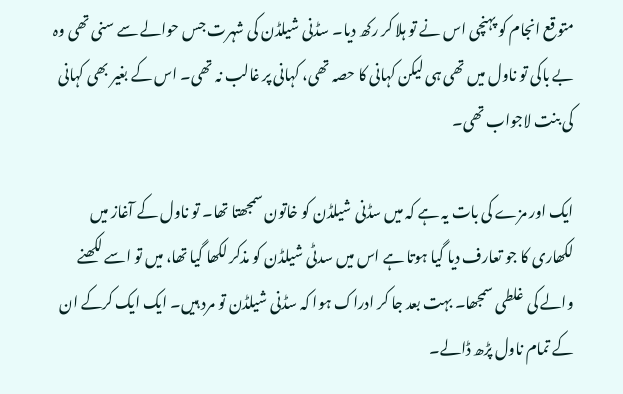متوقع انجام کو پہنچی اس نے تو ہلا کر رکھ دیا۔ سڈنی شیلڈن کی شہرت جس حوالے سے سنی تھی وہ بے باکی تو ناول میں تھی ہی لیکن کہانی کا حصہ تھی، کہانی پر غالب نہ تھی۔ اس کے بغیر بھی کہانی کی بنت لاجواب تھی۔

ایک اور مزے کی بات یہ ہے کہ میں سڈنی شیلڈن کو خاتون سمجھتا تھا۔ تو ناول کے آغاز میں لکھاری کا جو تعارف دیا گیا ہوتا ہے اس میں سدٹی شیلڈن کو مذکر لکھا گیا تھا، میں تو اسے لکھنے والے کی غلطی سمجھا۔ بہت بعد جا کر ادراک ہوا کہ سڈنی شیلڈن تو مرد ہیں۔ ایک ایک کرکے ان کے تمام ناول پڑھ ڈالے۔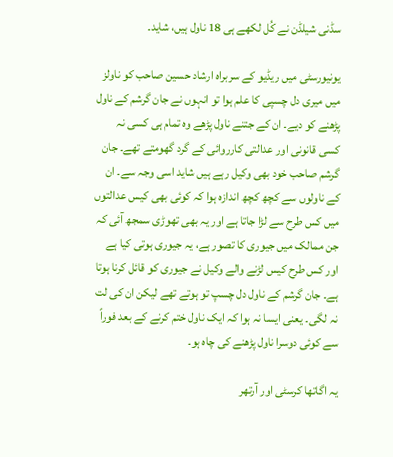سڈنی شیلڈن نے کُل لکھے ہی 18 ناول ہیں، شاید۔

یونیورسٹی میں ریڈیو کے سربراہ ارشاد حسین صاحب کو ناولز میں میری دل چسپی کا علم ہوا تو انہوں نے جان گرشم کے ناول پڑھنے کو دیے۔ ان کے جتنے ناول پڑھے وہ تمام ہی کسی نہ کسی قانونی اور عدالتی کارروائی کے گرد گھومتے تھے۔ جان گرشم صاحب خود بھی وکیل رہے ہیں شاید اسی وجہ سے۔ ان کے ناولوں سے کچھ کچھ اندازہ ہوا کہ کوئی بھی کیس عدالتوں میں کس طرح سے لڑا جاتا ہے اور یہ بھی تھوڑی سمجھ آئی کہ جن ممالک میں جیوری کا تصور ہے، یہ جیوری ہوتی کیا ہے اور کس طرح کیس لڑنے والے وکیل نے جیوری کو قائل کرنا ہوتا ہے۔ جان گرشم کے ناول دل چسپ تو ہوتے تھے لیکن ان کی لت نہ لگی۔ یعنی ایسا نہ ہوا کہ ایک ناول ختم کرنے کے بعد فوراً سے کوئی دوسرا ناول پڑھنے کی چاہ ہو۔

یہ اگاتھا کرسٹی اور آرتھر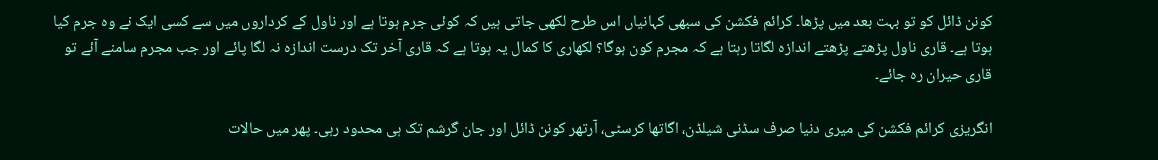کونن ڈائل کو تو بہت بعد میں پڑھا۔ کرائم فکشن کی سبھی کہانیاں اس طرح لکھی جاتی ہیں کہ کوئی جرم ہوتا ہے اور ناول کے کرداروں میں سے کسی ایک نے وہ جرم کیا ہوتا ہے۔ قاری ناول پڑھتے پڑھتے اندازہ لگاتا رہتا ہے کہ مجرم کون ہوگا؟ لکھاری کا کمال یہ ہوتا ہے کہ قاری آخر تک درست اندازہ نہ لگا پائے اور جب مجرم سامنے آئے تو قاری حیران رہ جائے۔

انگریزی کرائم فکشن کی میری دنیا صرف سڈنی شیلڈن، اگاتھا کرسٹی، آرتھر کونن ڈائل اور جان گرشم تک ہی محدود رہی۔ پھر میں حالات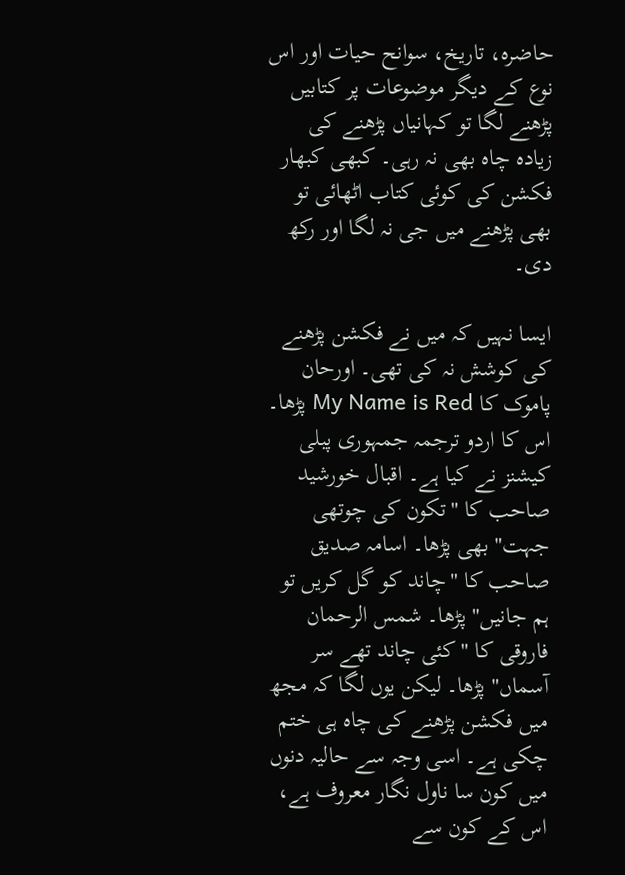حاضرہ، تاریخ، سوانح حیات اور اس نوع کے دیگر موضوعات پر کتابیں پڑھنے لگا تو کہانیاں پڑھنے کی زیادہ چاہ بھی نہ رہی۔ کبھی کبھار فکشن کی کوئی کتاب اٹھائی تو بھی پڑھنے میں جی نہ لگا اور رکھ دی۔

ایسا نہیں کہ میں نے فکشن پڑھنے کی کوشش نہ کی تھی۔ اورحان پاموک کا My Name is Red پڑھا۔ اس کا اردو ترجمہ جمہوری پبلی کیشنز نے کیا ہے۔ اقبال خورشید صاحب کا "تکون کی چوتھی جہت" بھی پڑھا۔ اسامہ صدیق صاحب کا "چاند کو گل کریں تو ہم جانیں" پڑھا۔ شمس الرحمان فاروقی کا "کئی چاند تھے سر آسماں" پڑھا۔ لیکن یوں لگا کہ مجھ میں فکشن پڑھنے کی چاہ ہی ختم چکی ہے۔ اسی وجہ سے حالیہ دنوں میں کون سا ناول نگار معروف ہے، اس کے کون سے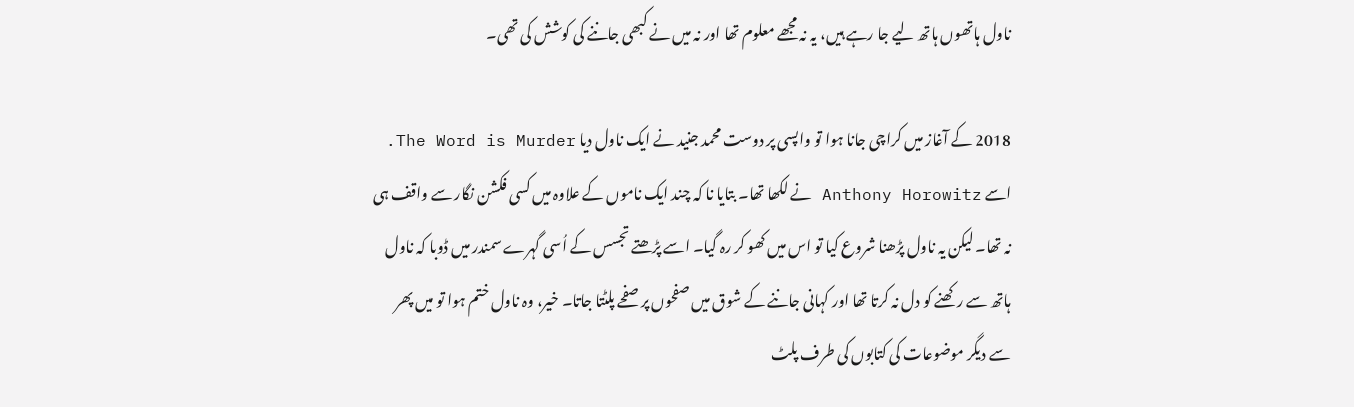ناول ہاتھوں ہاتھ لیے جا رہے ہیں، یہ نہ مجھے معلوم تھا اور نہ میں نے کبھی جاننے کی کوشش کی تھی۔

2018 کے آغاز میں کراچی جانا ہوا تو واپسی پر دوست محمد جنید نے ایک ناول دیا The Word is Murder. اسے Anthony Horowitz نے لکھا تھا۔ بتایا نا کہ چند ایک ناموں کے علاوہ میں کسی فکشن نگار سے واقف ہی نہ تھا۔ لیکن یہ ناول پڑھنا شروع کیا تو اس میں کھو کر رہ گیا۔ اسے پڑھتے تجسس کے اُسی گہرے سمندر میں ڈوبا کہ ناول ہاتھ سے رکھنے کو دل نہ کرتا تھا اور کہانی جاننے کے شوق میں صفحوں پر صفحے پلٹتا جاتا۔ خیر، وہ ناول ختم ہوا تو میں پھر سے دیگر موضوعات کی کتابوں کی طرف پلٹ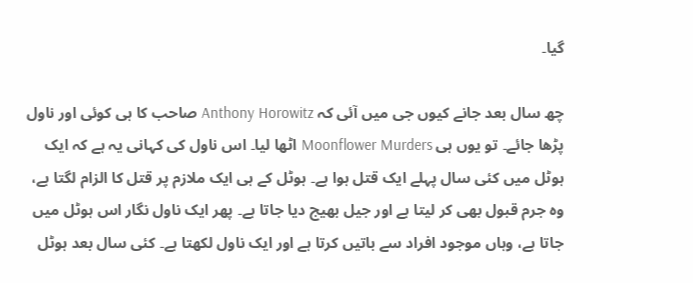گیا۔

چھ سال بعد جانے کیوں جی میں آئی کہ Anthony Horowitz صاحب کا ہی کوئی اور ناول پڑھا جائے۔ تو یوں ہی Moonflower Murders اٹھا لیا۔ اس ناول کی کہانی یہ ہے کہ ایک ہوٹل میں کئی سال پہلے ایک قتل ہوا ہے۔ ہوٹل کے ہی ایک ملازم پر قتل کا الزام لگتا ہے، وہ جرم قبول بھی کر لیتا ہے اور جیل بھیج دیا جاتا ہے۔ پھر ایک ناول نگار اس ہوٹل میں جاتا ہے، وہاں موجود افراد سے باتیں کرتا ہے اور ایک ناول لکھتا ہے۔ کئی سال بعد ہوٹل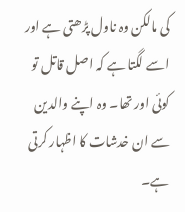کی مالکن وہ ناول پڑھتی ہے اور اسے لگتا ہے کہ اصل قاتل تو کوئی اور تھا۔ وہ اپنے والدین سے ان خدشات کا اظہار کرتی ہے۔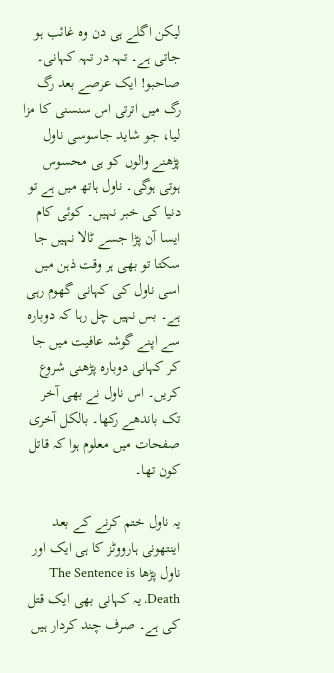لیکن اگلے ہی دن وہ غائب ہو جاتی ہے۔ تہہ در تہہ کہانی۔ صاحبو! ایک عرصے بعد رگ رگ میں اترتی اس سنسنی کا مزا لیا، جو شاید جاسوسی ناول پڑھنے والوں کو ہی محسوس ہوتی ہوگی۔ ناول ہاتھ میں ہے تو دنیا کی خبر نہیں۔ کوئی کام ایسا آن پڑا جسے ٹالا نہیں جا سکتا تو بھی ہر وقت ذہن میں اسی ناول کی کہانی گھوم رہی ہے۔ بس نہیں چل رہا کہ دوبارہ سے اپنے گوشہ عافیت میں جا کر کہانی دوبارہ پڑھنی شروع کریں۔ اس ناول نے بھی آخر تک باندھے رکھا۔ بالکل آخری صفحات میں معلوم ہوا کہ قاتل کون تھا۔

یہ ناول ختم کرنے کے بعد اینتھونی ہارووٹز کا ہی ایک اور ناول پڑھا The Sentence is Death. یہ کہانی بھی ایک قتل کی ہے۔ صرف چند کردار ہیں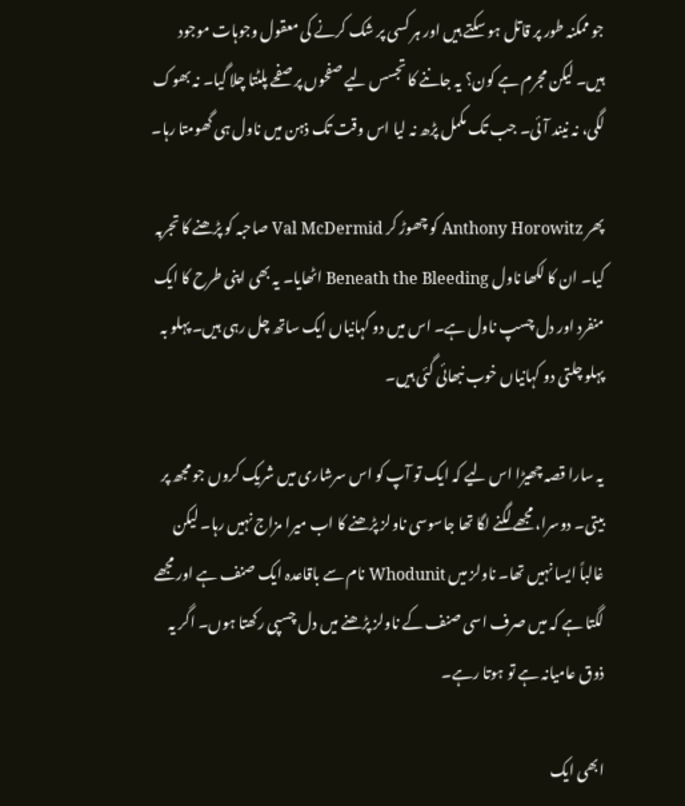جو ممکنہ طور پر قاتل ہو سکتے ہیں اور ہر کسی پر شک کرنے کی معقول وجوہات موجود ہیں۔ لیکن مجرم ہے کون؟ یہ جاننے کا تجسس لیے صفحوں پر صفحے پلٹتا چلا گیا۔ نہ بھوک لگی، نہ نیند آئی۔ جب تک مکمل پڑھ نہ لیا اس وقت تک ذہن میں ناول ہی گھومتا رہا۔

پھر Anthony Horowitz کو چھوڑ کر Val McDermid صاحبہ کو پڑھنے کا تجربہ کیا۔ ان کا لکھا ناول Beneath the Bleeding اٹھایا۔ یہ بھی اپنی طرح کا ایک منفرد اور دل چسپ ناول ہے۔ اس میں دو کہانیاں ایک ساتھ چل رہی ہیں۔ پہلو بہ پہلو چلتی دو کہانیاں خوب نبھائی گئی ہیں۔

یہ سارا قصہ چھیڑا اس لیے کہ ایک تو آپ کو اس سرشاری میں شریک کروں جو مجھ پر بیتی۔ دوسرا، مجھے لگنے لگا تھا جاسوسی ناولز پڑھنے کا اب میرا مزاج نہیں رہا۔ لیکن غالباً ایسا نہیں تھا۔ ناولز میں Whodunit نام سے باقاعدہ ایک صنف ہے اور مجھے لگتا ہے کہ میں صرف اسی صنف کے ناولز پڑھنے میں دل چسپی رکھتا ہوں۔ اگر یہ ذوق عامیانہ ہے تو ہوتا رہے۔

ابھی ایک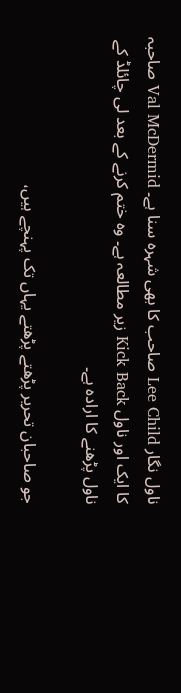ناول نگار Lee Child صاحب کا بھی شہرہ سنا ہے۔ Val McDermid صاحبہ کا ایک اور ناول Kick Back زیر مطالعہ ہے۔ وہ ختم کرنے کے بعد لی چائلڈ کے ناول پڑھنے کا ارادہ ہے۔

جو صاحبان تحریر پڑھتے پڑھتے یہاں تک پہنچے ہیں،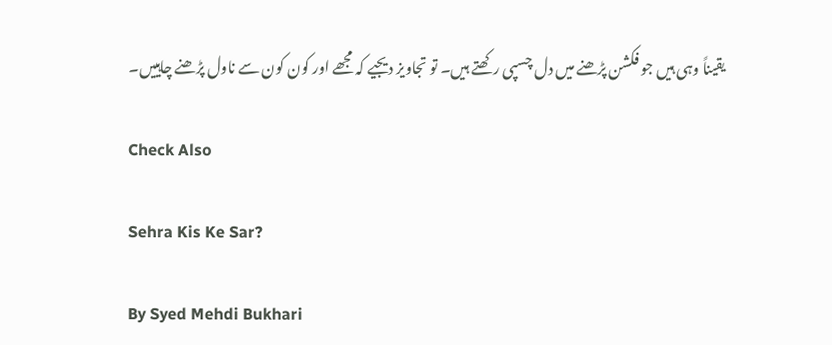یقیناً وہی ہیں جو فکشن پڑھنے میں دل چسپی رکھتے ہیں۔ تو تجاویز دیجیے کہ مجھے اور کون کون سے ناول پڑھنے چاہییں۔

Check Also

Sehra Kis Ke Sar?

By Syed Mehdi Bukhari